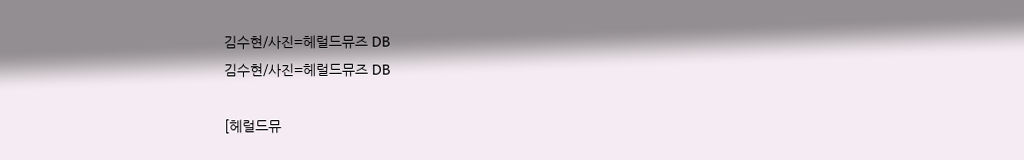김수현/사진=헤럴드뮤즈 DB
김수현/사진=헤럴드뮤즈 DB

[헤럴드뮤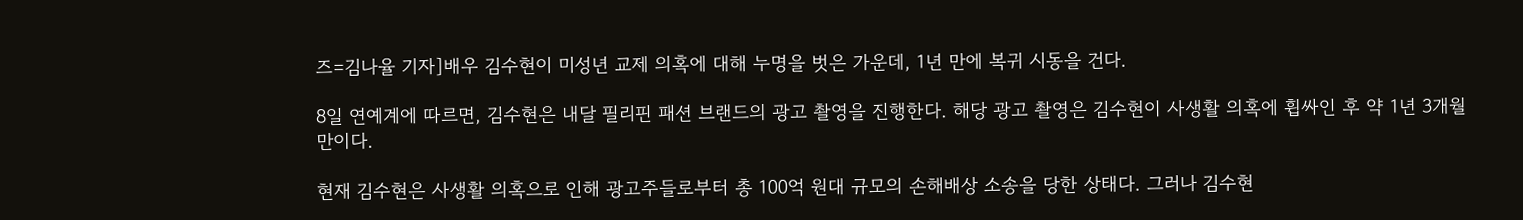즈=김나율 기자]배우 김수현이 미성년 교제 의혹에 대해 누명을 벗은 가운데, 1년 만에 복귀 시동을 건다.

8일 연예계에 따르면, 김수현은 내달 필리핀 패션 브랜드의 광고 촬영을 진행한다. 해당 광고 촬영은 김수현이 사생활 의혹에 휩싸인 후 약 1년 3개월 만이다.

현재 김수현은 사생활 의혹으로 인해 광고주들로부터 총 100억 원대 규모의 손해배상 소송을 당한 상태다. 그러나 김수현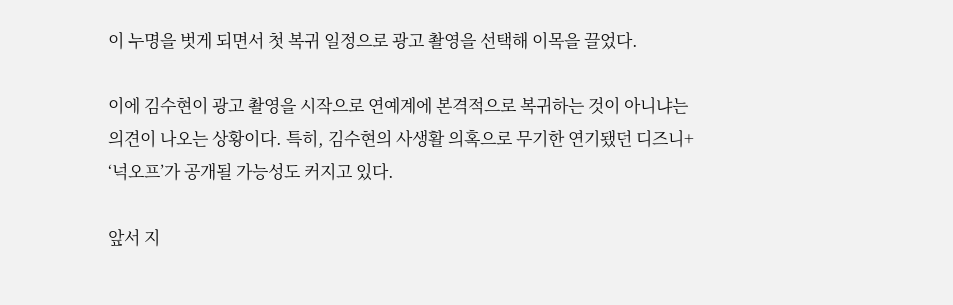이 누명을 벗게 되면서 첫 복귀 일정으로 광고 촬영을 선택해 이목을 끌었다.

이에 김수현이 광고 촬영을 시작으로 연예계에 본격적으로 복귀하는 것이 아니냐는 의견이 나오는 상황이다. 특히, 김수현의 사생활 의혹으로 무기한 연기됐던 디즈니+ ‘넉오프’가 공개될 가능성도 커지고 있다.

앞서 지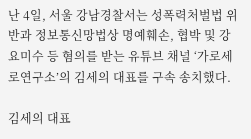난 4일, 서울 강남경찰서는 성폭력처벌법 위반과 정보통신망법상 명예훼손, 협박 및 강요미수 등 혐의를 받는 유튜브 채널 ‘가로세로연구소’의 김세의 대표를 구속 송치했다.

김세의 대표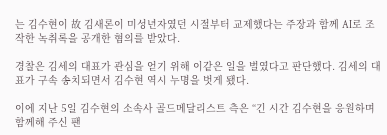는 김수현이 故 김새론이 미성년자였던 시절부터 교제했다는 주장과 함께 AI로 조작한 녹취록을 공개한 혐의를 받았다.

경찰은 김세의 대표가 관심을 얻기 위해 이같은 일을 벌였다고 판단했다. 김세의 대표가 구속 송치되면서 김수현 역시 누명을 벗게 됐다.

이에 지난 5일 김수현의 소속사 골드메달리스트 측은 “긴 시간 김수현을 응원하며 함께해 주신 팬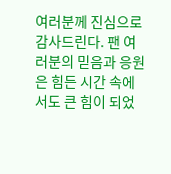여러분께 진심으로 감사드린다. 팬 여러분의 믿음과 응원은 힘든 시간 속에서도 큰 힘이 되었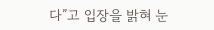다”고 입장을 밝혀 눈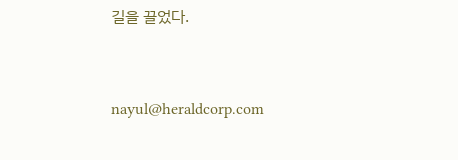길을 끌었다.


nayul@heraldcorp.com